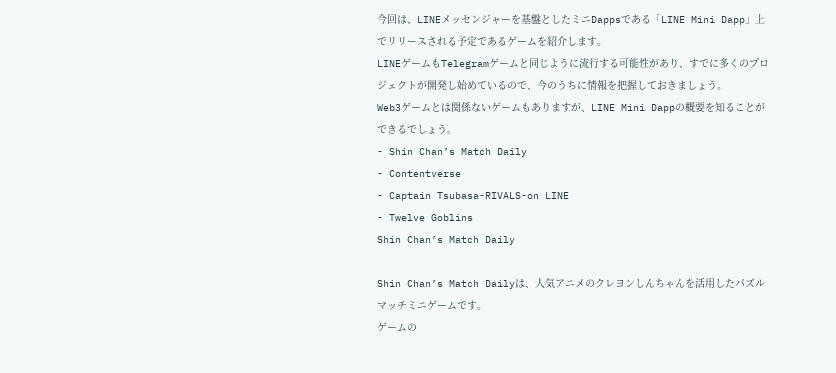今回は、LINEメッセンジャーを基盤としたミニDappsである「LINE Mini Dapp」上でリリースされる予定であるゲームを紹介します。
LINEゲームもTelegramゲームと同じように流行する可能性があり、すでに多くのプロジェクトが開発し始めているので、今のうちに情報を把握しておきましょう。
Web3ゲームとは関係ないゲームもありますが、LINE Mini Dappの概要を知ることができるでしょう。
- Shin Chan’s Match Daily
- Contentverse
- Captain Tsubasa-RIVALS-on LINE
- Twelve Goblins
Shin Chan’s Match Daily

Shin Chan’s Match Dailyは、人気アニメのクレヨンしんちゃんを活用したパズルマッチミニゲームです。
ゲームの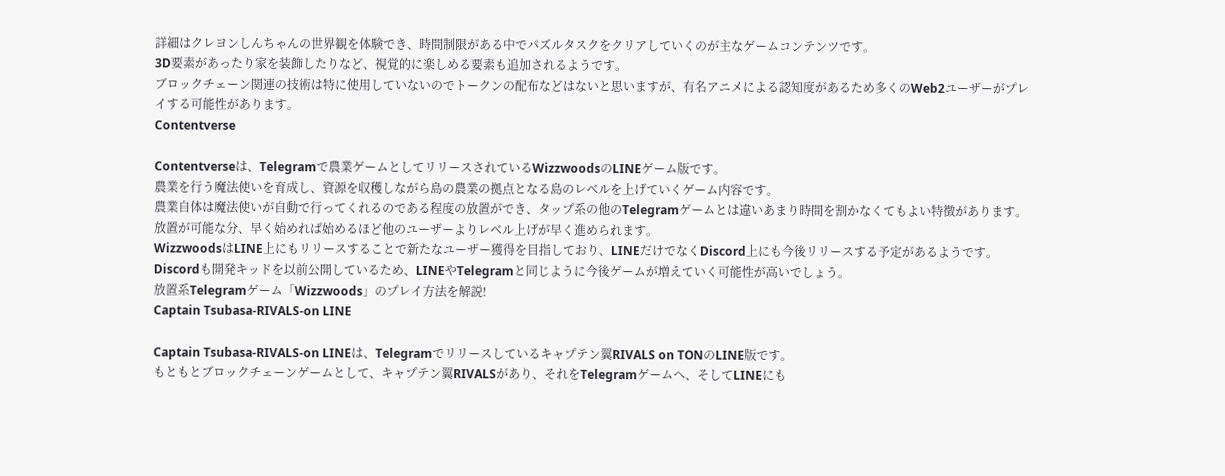詳細はクレヨンしんちゃんの世界観を体験でき、時間制限がある中でパズルタスクをクリアしていくのが主なゲームコンテンツです。
3D要素があったり家を装飾したりなど、視覚的に楽しめる要素も追加されるようです。
ブロックチェーン関連の技術は特に使用していないのでトークンの配布などはないと思いますが、有名アニメによる認知度があるため多くのWeb2ユーザーがプレイする可能性があります。
Contentverse

Contentverseは、Telegramで農業ゲームとしてリリースされているWizzwoodsのLINEゲーム版です。
農業を行う魔法使いを育成し、資源を収穫しながら島の農業の拠点となる島のレベルを上げていくゲーム内容です。
農業自体は魔法使いが自動で行ってくれるのである程度の放置ができ、タップ系の他のTelegramゲームとは違いあまり時間を割かなくてもよい特徴があります。
放置が可能な分、早く始めれば始めるほど他のユーザーよりレベル上げが早く進められます。
WizzwoodsはLINE上にもリリースすることで新たなユーザー獲得を目指しており、LINEだけでなくDiscord上にも今後リリースする予定があるようです。
Discordも開発キッドを以前公開しているため、LINEやTelegramと同じように今後ゲームが増えていく可能性が高いでしょう。
放置系Telegramゲーム「Wizzwoods」のプレイ方法を解説!
Captain Tsubasa-RIVALS-on LINE

Captain Tsubasa-RIVALS-on LINEは、Telegramでリリースしているキャプテン翼RIVALS on TONのLINE版です。
もともとブロックチェーンゲームとして、キャプテン翼RIVALSがあり、それをTelegramゲームへ、そしてLINEにも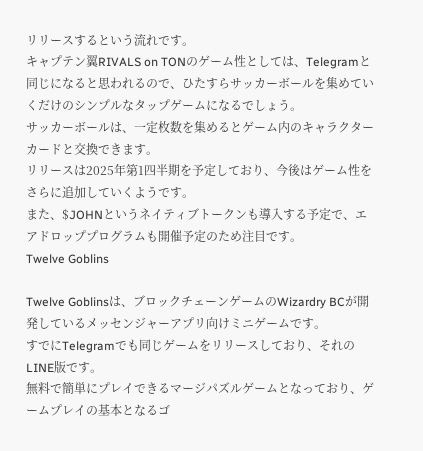リリースするという流れです。
キャプテン翼RIVALS on TONのゲーム性としては、Telegramと同じになると思われるので、ひたすらサッカーボールを集めていくだけのシンプルなタップゲームになるでしょう。
サッカーボールは、一定枚数を集めるとゲーム内のキャラクターカードと交換できます。
リリースは2025年第1四半期を予定しており、今後はゲーム性をさらに追加していくようです。
また、$JOHNというネイティブトークンも導入する予定で、エアドロッププログラムも開催予定のため注目です。
Twelve Goblins

Twelve Goblinsは、ブロックチェーンゲームのWizardry BCが開発しているメッセンジャーアプリ向けミニゲームです。
すでにTelegramでも同じゲームをリリースしており、それのLINE版です。
無料で簡単にプレイできるマージパズルゲームとなっており、ゲームプレイの基本となるゴ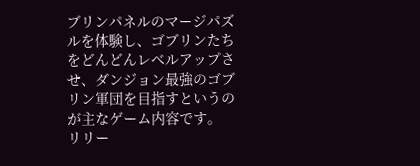ブリンパネルのマージパズルを体験し、ゴブリンたちをどんどんレベルアップさせ、ダンジョン最強のゴブリン軍団を目指すというのが主なゲーム内容です。
リリー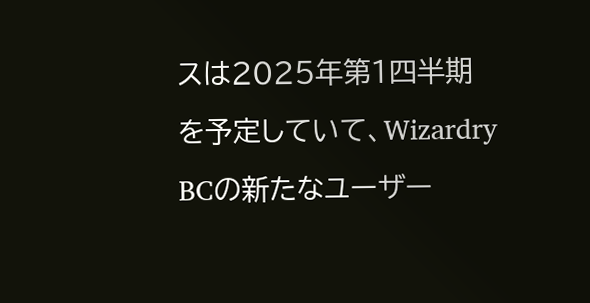スは2025年第1四半期を予定していて、Wizardry BCの新たなユーザー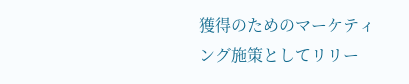獲得のためのマーケティング施策としてリリー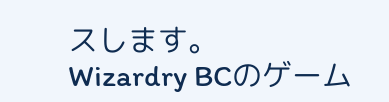スします。
Wizardry BCのゲーム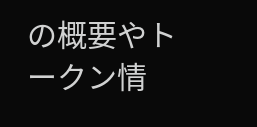の概要やトークン情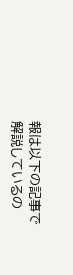報は以下の記事で解説しているの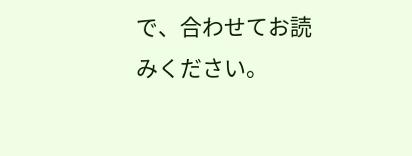で、合わせてお読みください。